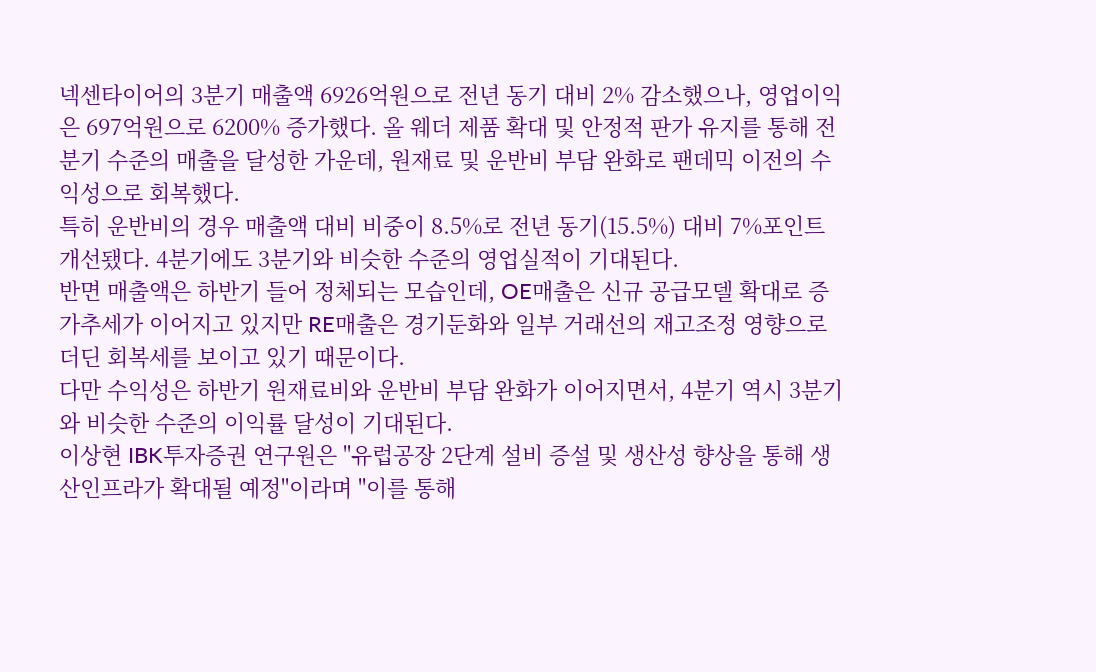넥센타이어의 3분기 매출액 6926억원으로 전년 동기 대비 2% 감소했으나, 영업이익은 697억원으로 6200% 증가했다. 올 웨더 제품 확대 및 안정적 판가 유지를 통해 전분기 수준의 매출을 달성한 가운데, 원재료 및 운반비 부담 완화로 팬데믹 이전의 수익성으로 회복했다.
특히 운반비의 경우 매출액 대비 비중이 8.5%로 전년 동기(15.5%) 대비 7%포인트 개선됐다. 4분기에도 3분기와 비슷한 수준의 영업실적이 기대된다.
반면 매출액은 하반기 들어 정체되는 모습인데, OE매출은 신규 공급모델 확대로 증가추세가 이어지고 있지만 RE매출은 경기둔화와 일부 거래선의 재고조정 영향으로 더딘 회복세를 보이고 있기 때문이다.
다만 수익성은 하반기 원재료비와 운반비 부담 완화가 이어지면서, 4분기 역시 3분기와 비슷한 수준의 이익률 달성이 기대된다.
이상현 IBK투자증권 연구원은 "유럽공장 2단계 설비 증설 및 생산성 향상을 통해 생산인프라가 확대될 예정"이라며 "이를 통해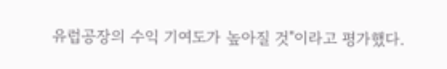유럽공장의 수익 기여도가 높아질 것"이라고 평가했다.